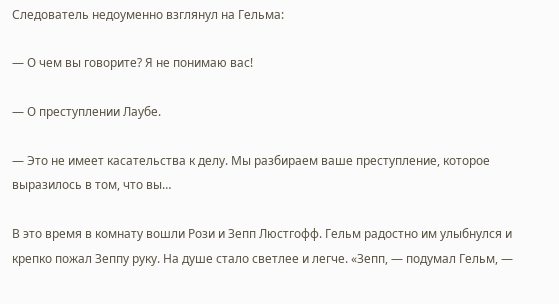Следователь недоуменно взглянул на Гельма:

— О чем вы говорите? Я не понимаю вас!

— О преступлении Лаубе.

— Это не имеет касательства к делу. Мы разбираем ваше преступление, которое выразилось в том, что вы…

В это время в комнату вошли Рози и Зепп Люстгофф. Гельм радостно им улыбнулся и крепко пожал Зеппу руку. На душе стало светлее и легче. «Зепп, — подумал Гельм, —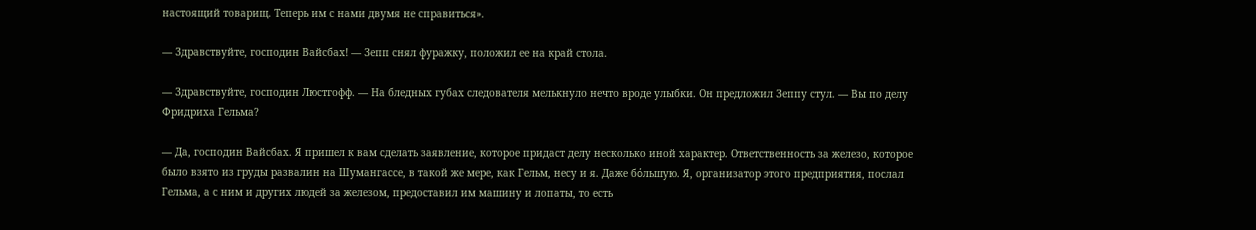настоящий товарищ. Теперь им с нами двумя не справиться».

— Здравствуйте, господин Вайсбах! — Зепп снял фуражку, положил ее на край стола.

— Здравствуйте, господин Люстгофф. — На бледных губах следователя мелькнуло нечто вроде улыбки. Он предложил Зеппу стул. — Вы по делу Фридриха Гельма?

— Да, господин Вайсбах. Я пришел к вам сделать заявление, которое придаст делу несколько иной характер. Ответственность за железо, которое было взято из груды развалин на Шумангассе, в такой же мере, как Гельм, несу и я. Даже бόльшую. Я, организатор этого предприятия, послал Гельма, а с ним и других людей за железом, предоставил им машину и лопаты, то есть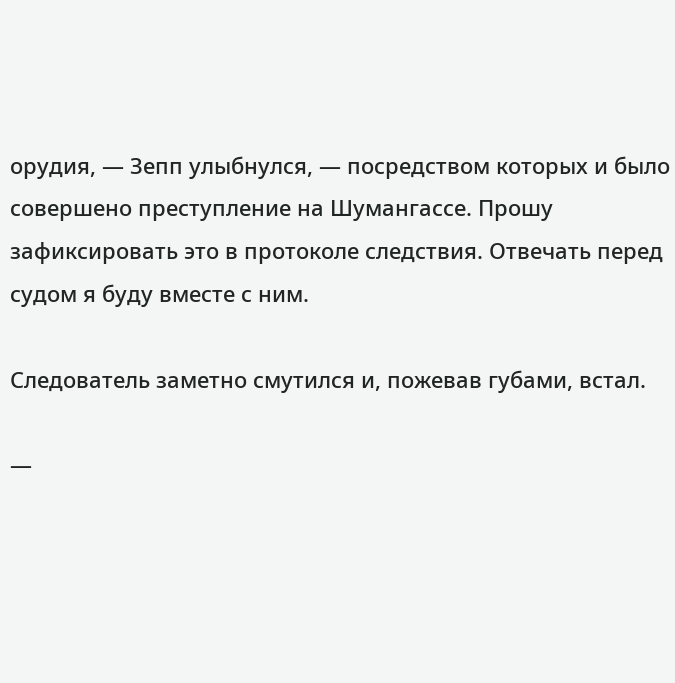орудия, — Зепп улыбнулся, — посредством которых и было совершено преступление на Шумангассе. Прошу зафиксировать это в протоколе следствия. Отвечать перед судом я буду вместе с ним.

Следователь заметно смутился и, пожевав губами, встал.

—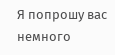Я попрошу вас немного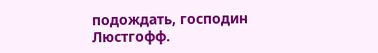подождать, господин Люстгофф.